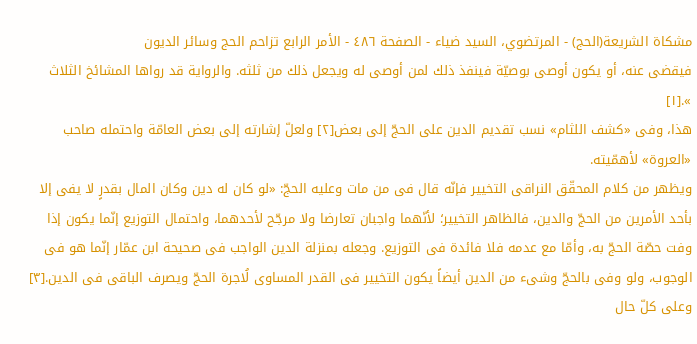مشكاة الشريعة(الحج) - المرتضوي، السيد ضياء - الصفحة ٤٨٦ - الأمر الرابع تزاحم الحج وسائر الديون
فيقضى عنه، أو يكون أوصى بوصيّة فينفذ ذلك لمن أوصى له ويجعل ذلك من ثلثه. والرواية قد رواها المشائخ الثلاث
».[١]
هذا، وفى «كشف اللثام» نسب تقديم الدين على الحجّ إلى بعض[٢] ولعلّ إشارته إلى بعض العامّة واحتمله صاحب «العروة» لأهمّيته.
ويظهر من كلام المحقّق النراقى التخيير فإنّه قال فى من مات وعليه الحجّ: «لو كان له دين وكان المال بقدرٍ لا يفى إلا بأحد الأمرين من الحجّ والدين، فالظاهر التخيير؛ لأنّهما واجبان تعارضا ولا مرجّح لأحدهما، واحتمال التوزيع إنّما يكون إذا وفت حصّة الحجّ به، وأمّا مع عدمه فلا فائدة فى التوزيع. وجعله بمنزلة الدين الواجب فى صحيحة ابن عمّار إنّما هو فى الوجوب، ولو وفى بالحجّ وشىء من الدين أيضاً يكون التخيير فى القدر المساوى لُاجرة الحجّ ويصرف الباقى فى الدين.[٣]
وعلى كلّ حال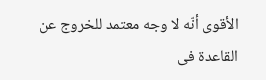الأقوى أنّه لا وجه معتمد للخروج عن القاعدة فى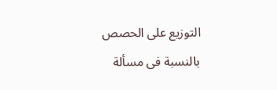التوزيع على الحصص بالنسبة فى مسألة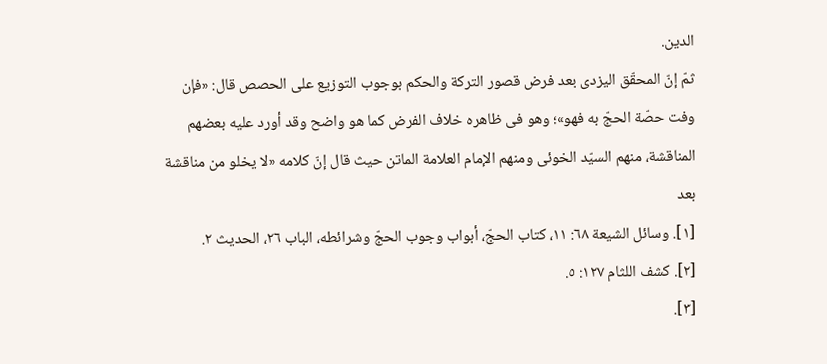الدين.
ثمّ إنّ المحقّق اليزدى بعد فرض قصور التركة والحكم بوجوب التوزيع على الحصص قال: «فإن وفت حصّة الحجّ به فهو»؛ وهو فى ظاهره خلاف الفرض كما هو واضح وقد أورد عليه بعضهم المناقشة، منهم السيّد الخوئى ومنهم الإمام العلامة الماتن حيث قال إنّ كلامه «لا يخلو من مناقشة بعد
[١]. وسائل الشيعة ٦٨: ١١، كتاب الحجّ، أبواب وجوب الحجّ وشرائطه، الباب ٢٦، الحديث ٢.
[٢]. كشف اللثام ١٢٧: ٥.
[٣].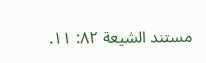مستند الشيعة ٨٢: ١١.